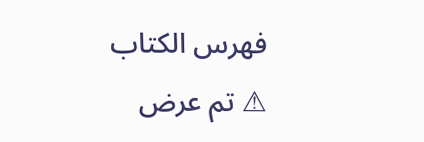فهرس الكتاب
⚠ تم عرض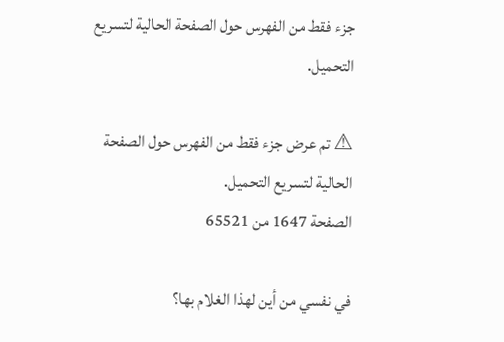جزء فقط من الفهرس حول الصفحة الحالية لتسريع التحميل.

⚠ تم عرض جزء فقط من الفهرس حول الصفحة الحالية لتسريع التحميل.
الصفحة 1647 من 65521

في نفسي من أين لهذا الغلام بها؟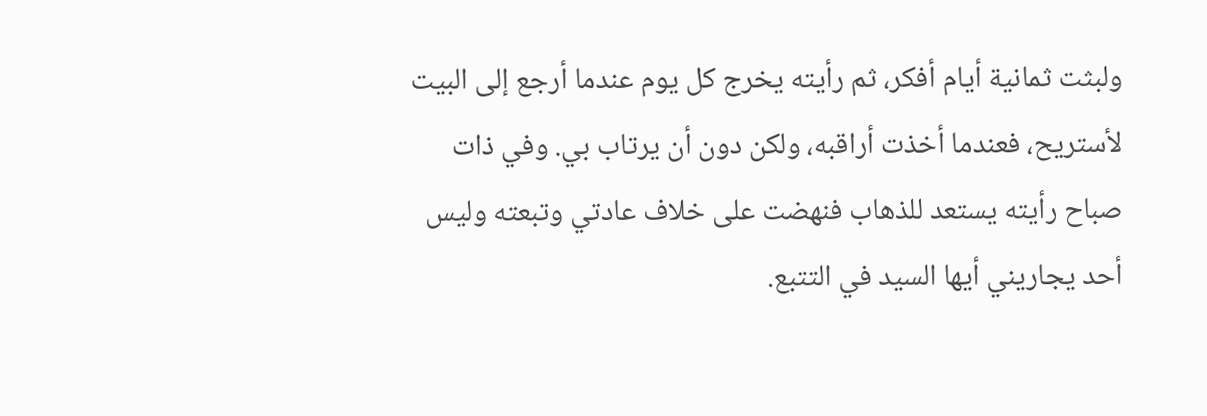ولبثت ثمانية أيام أفكر، ثم رأيته يخرج كل يوم عندما أرجع إلى البيت لأستريح، فعندما أخذت أراقبه، ولكن دون أن يرتاب بي. وفي ذات صباح رأيته يستعد للذهاب فنهضت على خلاف عادتي وتبعته وليس أحد يجاريني أيها السيد في التتبع.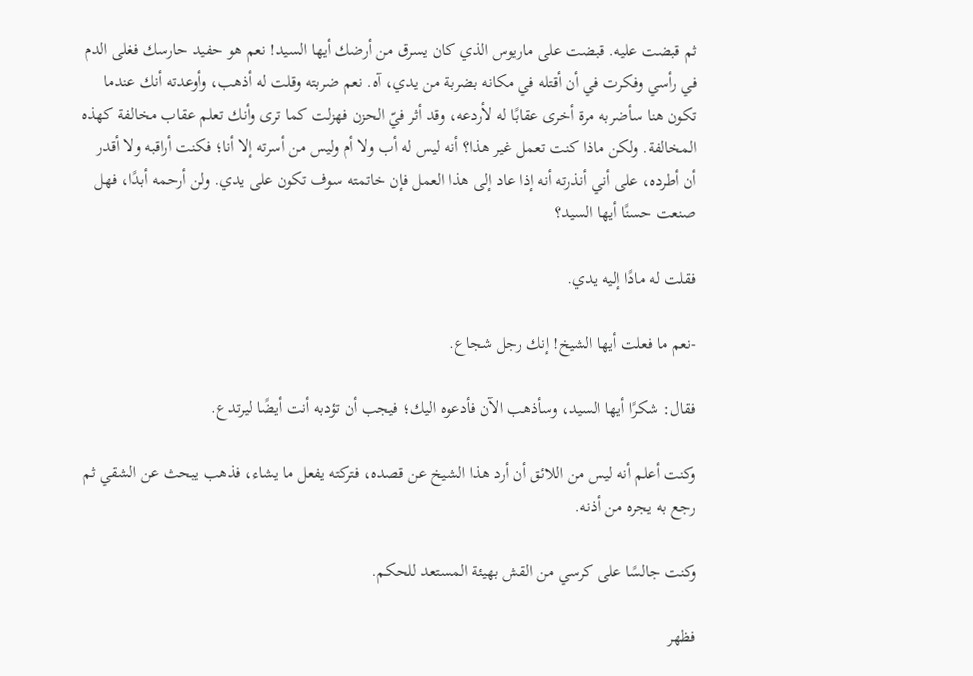ثم قبضت عليه. قبضت على ماريوس الذي كان يسرق من أرضك أيها السيد! نعم هو حفيد حارسك فغلى الدم في رأسي وفكرت في أن أقتله في مكانه بضربة من يدي، آه. نعم ضربته وقلت له أذهب، وأوعدته أنك عندما تكون هنا سأضربه مرة أخرى عقابًا له لأردعه، وقد أثر فيّ الحزن فهزلت كما ترى وأنك تعلم عقاب مخالفة كهذه المخالفة. ولكن ماذا كنت تعمل غير هذا؟ أنه ليس له أب ولا أم وليس من أسرته إلا أنا؛ فكنت أراقبه ولا أقدر أن أطرده، على أني أنذرته أنه إذا عاد إلى هذا العمل فإن خاتمته سوف تكون على يدي. ولن أرحمه أبدًا، فهل صنعت حسنًا أيها السيد؟

فقلت له مادًا إليه يدي.

-نعم ما فعلت أيها الشيخ! إنك رجل شجاع.

فقال: شكرًا أيها السيد، وسأذهب الآن فأدعوه اليك؛ فيجب أن تؤدبه أنت أيضًا ليرتدع.

وكنت أعلم أنه ليس من اللائق أن أرد هذا الشيخ عن قصده، فتركته يفعل ما يشاء، فذهب يبحث عن الشقي ثم رجع به يجره من أذنه.

وكنت جالسًا على كرسي من القش بهيئة المستعد للحكم.

فظهر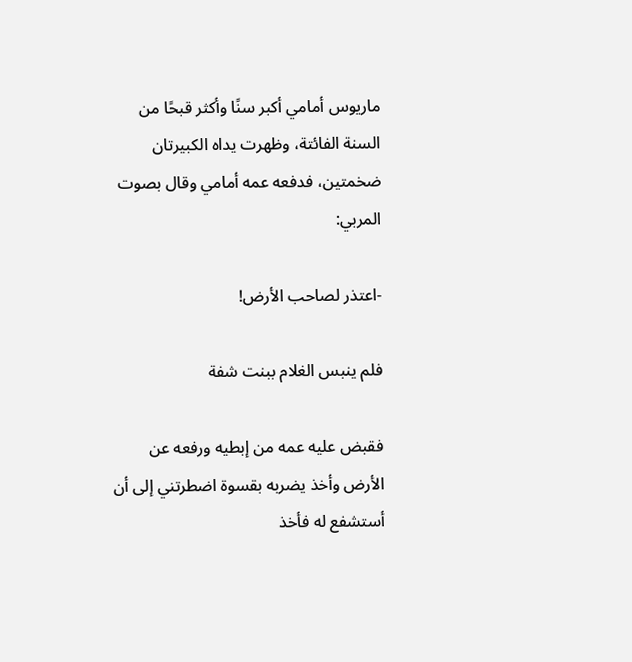ماريوس أمامي أكبر سنًا وأكثر قبحًا من السنة الفائتة، وظهرت يداه الكبيرتان ضخمتين، فدفعه عمه أمامي وقال بصوت المربي:

-اعتذر لصاحب الأرض!

فلم ينبس الغلام ببنت شفة

فقبض عليه عمه من إبطيه ورفعه عن الأرض وأخذ يضربه بقسوة اضطرتني إلى أن أستشفع له فأخذ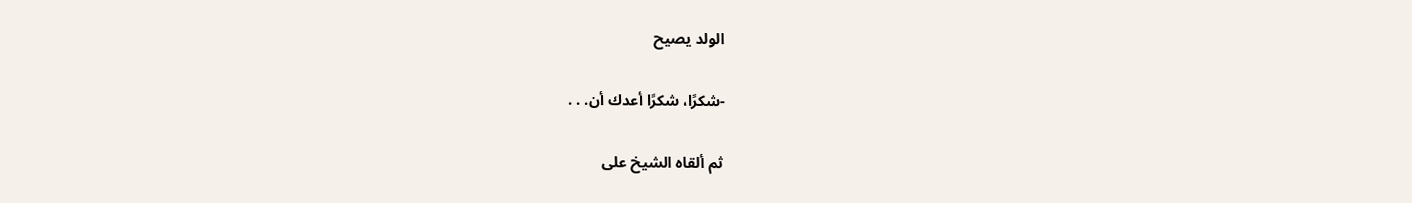الولد يصيح

-شكرًا، شكرًا أعدك أن. . .

ثم ألقاه الشيخ على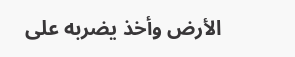الأرض وأخذ يضربه على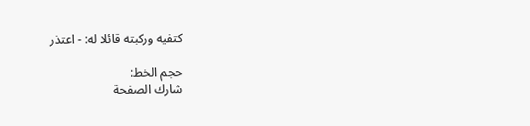كتفيه وركبته قائلا له: - اعتذر

حجم الخط:
شارك الصفحة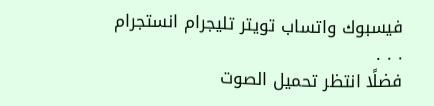فيسبوك واتساب تويتر تليجرام انستجرام
. . .
فضلًا انتظر تحميل الصوت